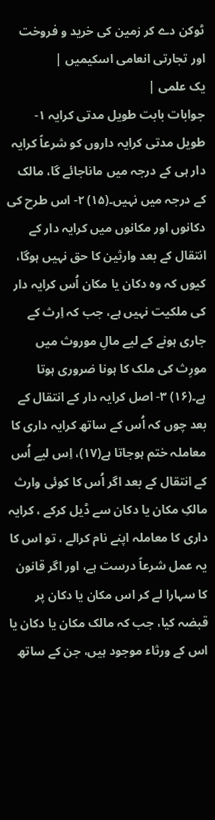ٹوکن دے کر زمین کی خرید و فروخت اور تجارتی انعامی اسکیمیں |
یک علمی |
جوابات بابت طویل مدتی کرایہ ۱- طویل مدتی کرایہ داروں کو شرعاً کرایہ دار ہی کے درجہ میں ماناجائے گا، مالک کے درجہ میں نہیں۔(۱۵) ۲- اس طرح کی دکانوں اور مکانوں میں کرایہ دار کے انتقال کے بعد وارثین کا حق نہیں ہوگا، کیوں کہ وہ دکان یا مکان اُس کرایہ دار کی ملکیت نہیں ہے، جب کہ اِرث کے جاری ہونے کے لیے مالِ موروث میں مورِث کی ملک کا ہونا ضروری ہوتا ہے۔(۱۶) ۳- اصل کرایہ دار کے انتقال کے بعد چوں کہ اُس کے ساتھ کرایہ داری کا معاملہ ختم ہوجاتا ہے(۱۷)، اِس لیے اُس کے انتقال کے بعد اگر اُس کا کوئی وارث مالکِ مکان یا دکان سے ڈیل کرکے ، کرایہ داری کا معاملہ اپنے نام کرالے ، تو اس کا یہ عمل شرعاً درست ہے، اور اگر قانون کا سہارا لے کر اس مکان یا دکان پر قبضہ کیا، جب کہ مالک مکان یا دکان یا اس کے ورثاء موجود ہیں، جن کے ساتھ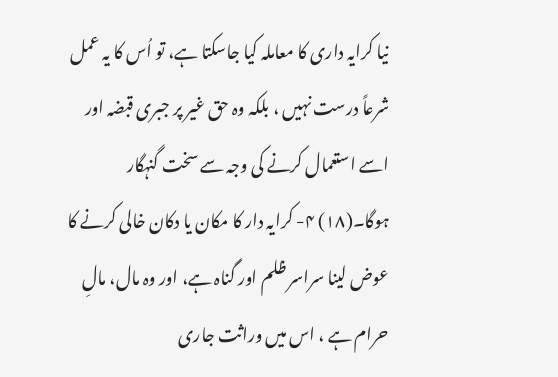نیا کرایہ داری کا معاملہ کیا جاسکتا ہے، تو اُس کا یہ عمل شرعاً درست نہیں ، بلکہ وہ حق غیر پر جبری قبضہ اور اسے استعمال کرنے کی وجہ سے سخت گنہگار ہوگا۔(۱۸) ۴- کرایہ دار کا مکان یا دکان خالی کرنے کا عوض لینا سراسر ظلم اور گناہ ہے، اور وہ مال، مالِ حرام ہے ، اس میں وراثت جاری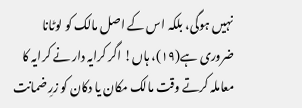نہیں ہوگی، بلکہ اس کے اصل مالک کو لوٹانا ضروری ہے(۱۹)، ہاں! اگر کرایہ دار نے کرایہ کا معاملہ کرتے وقت مالک مکان یا دکان کو زرِ ضمانت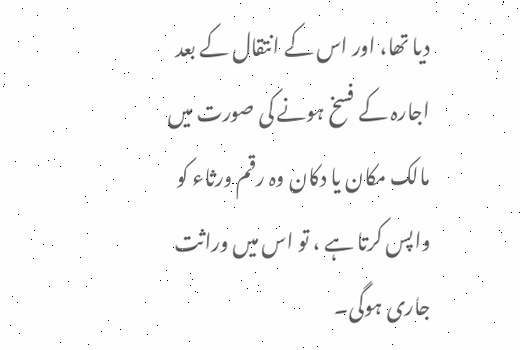دیا تھا، اور اس کے انتقال کے بعد اجارہ کے فسخ ہونے کی صورت میں مالک مکان یا دکان وہ رقم ورثاء کو واپس کرتا ہے ، تو اس میں وراثت جاری ہوگی۔